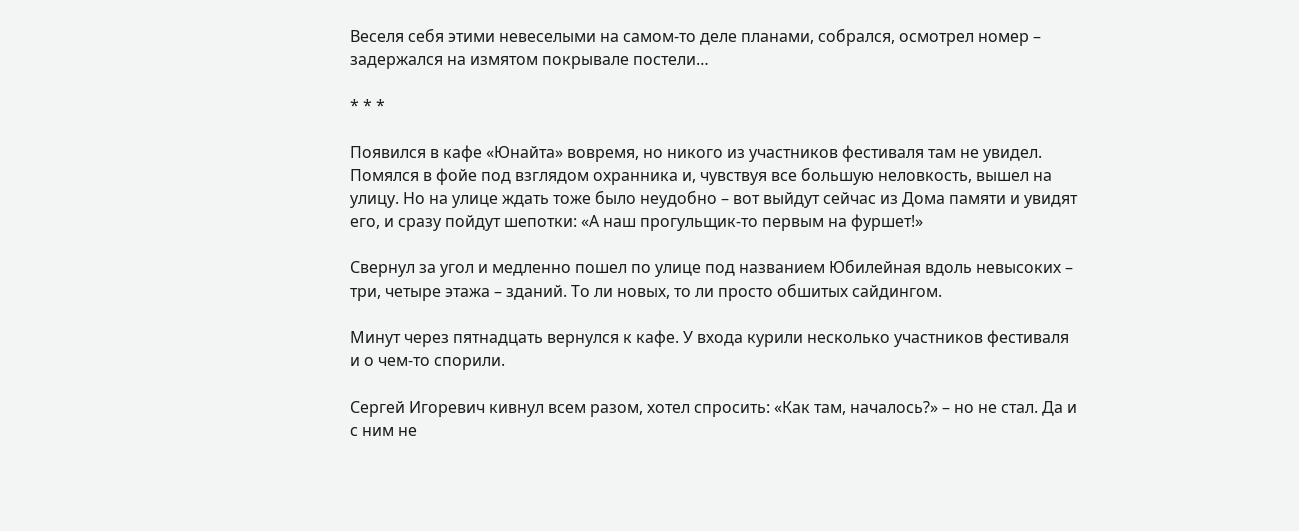Веселя себя этими невеселыми на самом-то деле планами, собрался, осмотрел номер – задержался на измятом покрывале постели…

* * *

Появился в кафе «Юнайта» вовремя, но никого из участников фестиваля там не увидел. Помялся в фойе под взглядом охранника и, чувствуя все большую неловкость, вышел на улицу. Но на улице ждать тоже было неудобно – вот выйдут сейчас из Дома памяти и увидят его, и сразу пойдут шепотки: «А наш прогульщик-то первым на фуршет!»

Свернул за угол и медленно пошел по улице под названием Юбилейная вдоль невысоких – три, четыре этажа – зданий. То ли новых, то ли просто обшитых сайдингом.

Минут через пятнадцать вернулся к кафе. У входа курили несколько участников фестиваля и о чем-то спорили.

Сергей Игоревич кивнул всем разом, хотел спросить: «Как там, началось?» – но не стал. Да и с ним не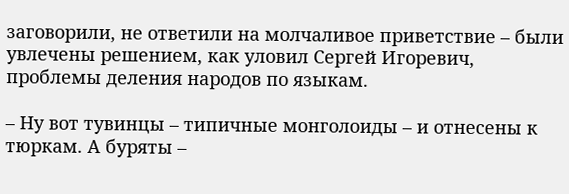заговорили, не ответили на молчаливое приветствие – были увлечены решением, как уловил Сергей Игоревич, проблемы деления народов по языкам.

– Ну вот тувинцы – типичные монголоиды – и отнесены к тюркам. А буряты –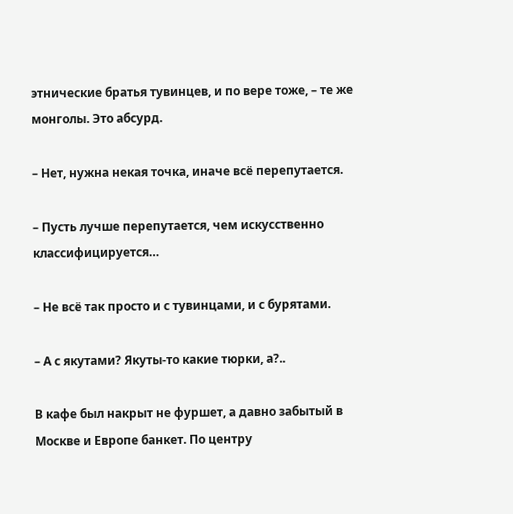этнические братья тувинцев, и по вере тоже, – те же монголы. Это абсурд.

– Нет, нужна некая точка, иначе всё перепутается.

– Пусть лучше перепутается, чем искусственно классифицируется…

– Не всё так просто и с тувинцами, и с бурятами.

– А с якутами? Якуты-то какие тюрки, а?..

В кафе был накрыт не фуршет, а давно забытый в Москве и Европе банкет. По центру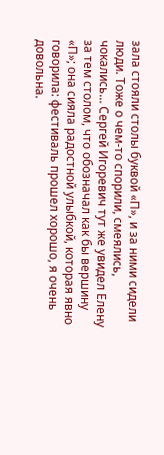зала стояли столы буквой «П», и за ними сидели люди. Тоже о чем-то спорили, смеялись, чокались… Сергей Игоревич тут же увидел Елену за тем столом, что обозначал как бы вершину «П»; она сияла радостной улыбкой, которая явно говорила: фестиваль прошел хорошо, я очень довольна.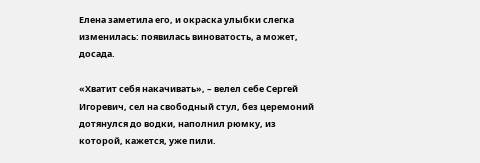Елена заметила его, и окраска улыбки слегка изменилась: появилась виноватость, а может, досада.

«Хватит себя накачивать», – велел себе Сергей Игоревич, сел на свободный стул, без церемоний дотянулся до водки, наполнил рюмку, из которой, кажется, уже пили.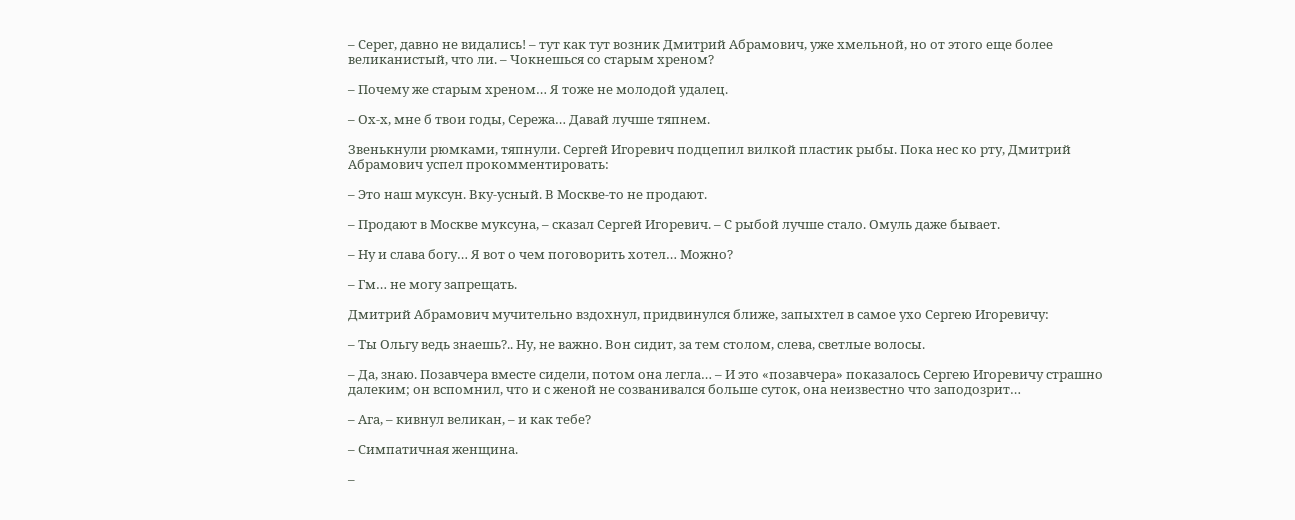– Серег, давно не видались! – тут как тут возник Дмитрий Абрамович, уже хмельной, но от этого еще более великанистый, что ли. – Чокнешься со старым хреном?

– Почему же старым хреном… Я тоже не молодой удалец.

– Ох-х, мне б твои годы, Сережа… Давай лучше тяпнем.

Звенькнули рюмками, тяпнули. Сергей Игоревич подцепил вилкой пластик рыбы. Пока нес ко рту, Дмитрий Абрамович успел прокомментировать:

– Это наш муксун. Вку-усный. В Москве-то не продают.

– Продают в Москве муксуна, – сказал Сергей Игоревич. – С рыбой лучше стало. Омуль даже бывает.

– Ну и слава богу… Я вот о чем поговорить хотел… Можно?

– Гм… не могу запрещать.

Дмитрий Абрамович мучительно вздохнул, придвинулся ближе, запыхтел в самое ухо Сергею Игоревичу:

– Ты Ольгу ведь знаешь?.. Ну, не важно. Вон сидит, за тем столом, слева, светлые волосы.

– Да, знаю. Позавчера вместе сидели, потом она легла… – И это «позавчера» показалось Сергею Игоревичу страшно далеким; он вспомнил, что и с женой не созванивался больше суток, она неизвестно что заподозрит…

– Ага, – кивнул великан, – и как тебе?

– Симпатичная женщина.

–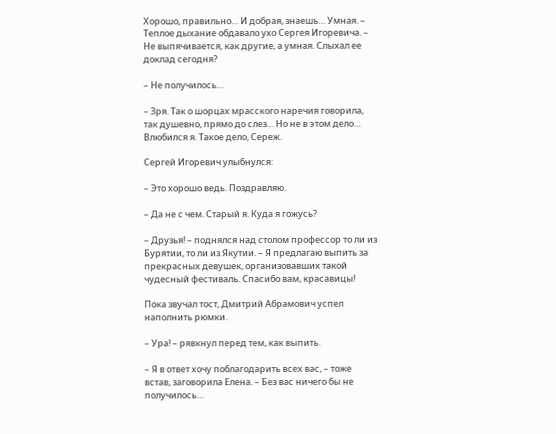Хорошо, правильно… И добрая, знаешь… Умная. – Теплое дыхание обдавало ухо Сергея Игоревича. – Не выпячивается, как другие, а умная. Слыхал ее доклад сегодня?

– Не получилось…

– Зря. Так о шорцах мрасского наречия говорила, так душевно, прямо до слез… Но не в этом дело… Влюбился я. Такое дело, Сереж.

Сергей Игоревич улыбнулся:

– Это хорошо ведь. Поздравляю.

– Да не с чем. Старый я. Куда я гожусь?

– Друзья! – поднялся над столом профессор то ли из Бурятии, то ли из Якутии. – Я предлагаю выпить за прекрасных девушек, организовавших такой чудесный фестиваль. Спасибо вам, красавицы!

Пока звучал тост, Дмитрий Абрамович успел наполнить рюмки.

– Ура! – рявкнул перед тем, как выпить.

– Я в ответ хочу поблагодарить всех вас, – тоже встав, заговорила Елена. – Без вас ничего бы не получилось…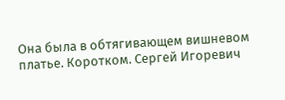Она была в обтягивающем вишневом платье. Коротком. Сергей Игоревич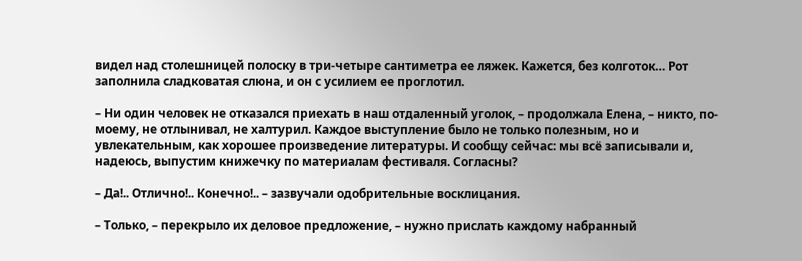видел над столешницей полоску в три-четыре сантиметра ее ляжек. Кажется, без колготок… Рот заполнила сладковатая слюна, и он с усилием ее проглотил.

– Ни один человек не отказался приехать в наш отдаленный уголок, – продолжала Елена, – никто, по-моему, не отлынивал, не халтурил. Каждое выступление было не только полезным, но и увлекательным, как хорошее произведение литературы. И сообщу сейчас: мы всё записывали и, надеюсь, выпустим книжечку по материалам фестиваля. Согласны?

– Да!.. Отлично!.. Конечно!.. – зазвучали одобрительные восклицания.

– Только, – перекрыло их деловое предложение, – нужно прислать каждому набранный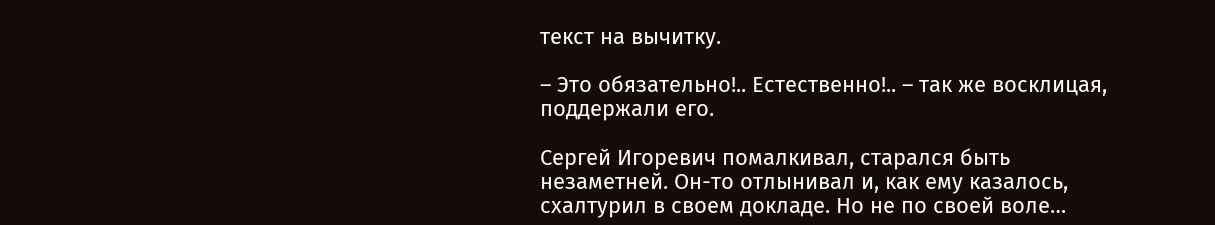текст на вычитку.

– Это обязательно!.. Естественно!.. – так же восклицая, поддержали его.

Сергей Игоревич помалкивал, старался быть незаметней. Он-то отлынивал и, как ему казалось, схалтурил в своем докладе. Но не по своей воле…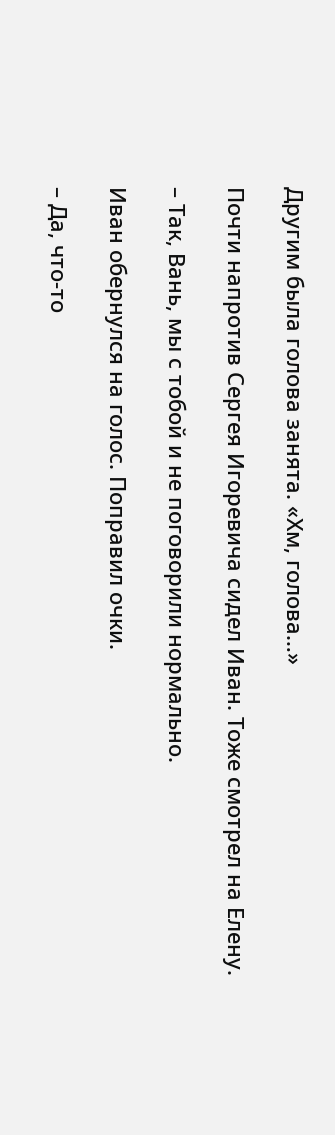Другим была голова занята. «Хм, голова…»

Почти напротив Сергея Игоревича сидел Иван. Тоже смотрел на Елену.

– Так, Вань, мы с тобой и не поговорили нормально.

Иван обернулся на голос. Поправил очки.

– Да, что-то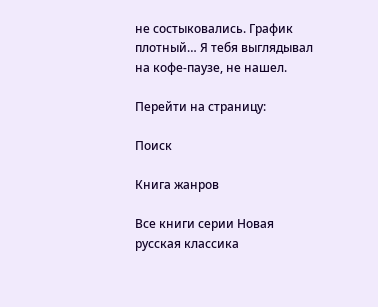не состыковались. График плотный… Я тебя выглядывал на кофе-паузе, не нашел.

Перейти на страницу:

Поиск

Книга жанров

Все книги серии Новая русская классика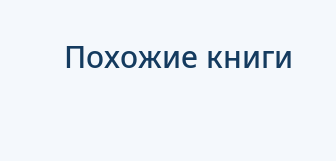Похожие книги